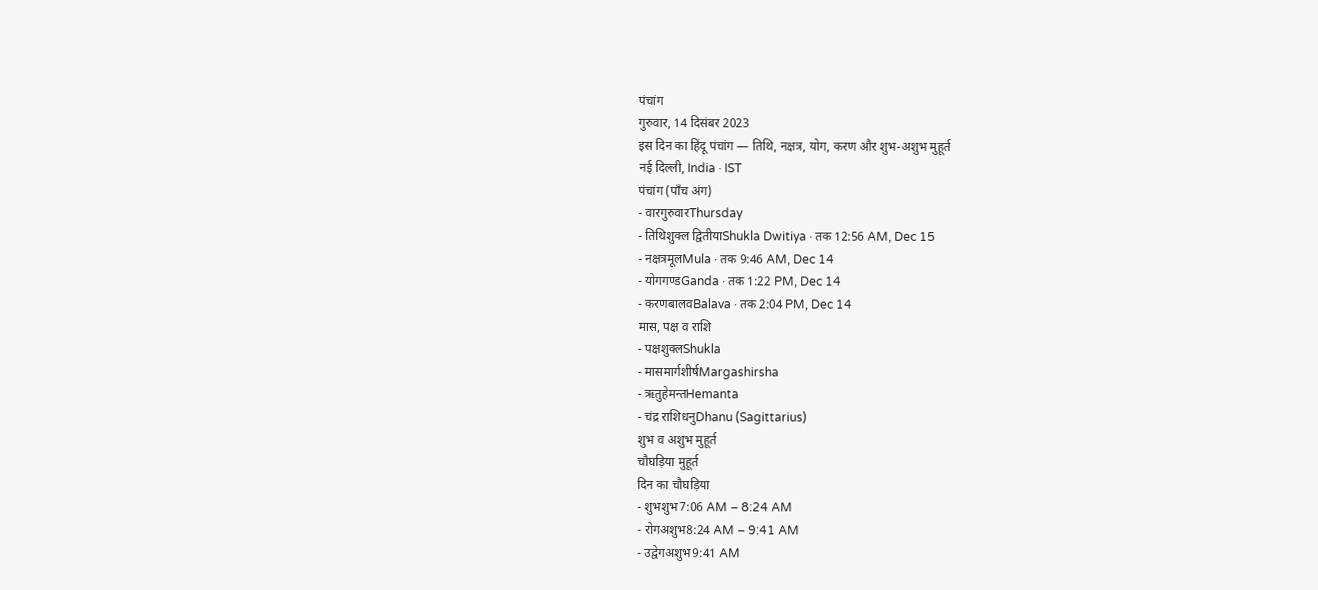पंचांग
गुरुवार, 14 दिसंबर 2023
इस दिन का हिंदू पंचांग — तिथि, नक्षत्र, योग, करण और शुभ-अशुभ मुहूर्त
नई दिल्ली, India · IST
पंचांग (पाँच अंग)
- वारगुरुवारThursday
- तिथिशुक्ल द्वितीयाShukla Dwitiya · तक 12:56 AM, Dec 15
- नक्षत्रमूलMula · तक 9:46 AM, Dec 14
- योगगण्डGanda · तक 1:22 PM, Dec 14
- करणबालवBalava · तक 2:04 PM, Dec 14
मास, पक्ष व राशि
- पक्षशुक्लShukla
- मासमार्गशीर्षMargashirsha
- ऋतुहेमन्तHemanta
- चंद्र राशिधनुDhanu (Sagittarius)
शुभ व अशुभ मुहूर्त
चौघड़िया मुहूर्त
दिन का चौघड़िया
- शुभशुभ7:06 AM – 8:24 AM
- रोगअशुभ8:24 AM – 9:41 AM
- उद्वेगअशुभ9:41 AM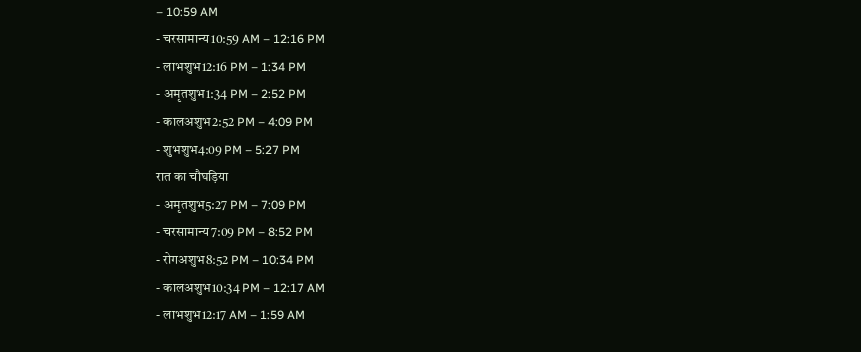– 10:59 AM
- चरसामान्य10:59 AM – 12:16 PM
- लाभशुभ12:16 PM – 1:34 PM
- अमृतशुभ1:34 PM – 2:52 PM
- कालअशुभ2:52 PM – 4:09 PM
- शुभशुभ4:09 PM – 5:27 PM
रात का चौघड़िया
- अमृतशुभ5:27 PM – 7:09 PM
- चरसामान्य7:09 PM – 8:52 PM
- रोगअशुभ8:52 PM – 10:34 PM
- कालअशुभ10:34 PM – 12:17 AM
- लाभशुभ12:17 AM – 1:59 AM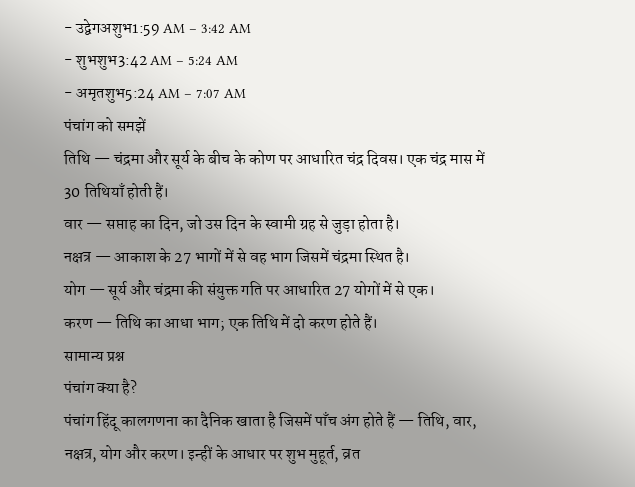- उद्वेगअशुभ1:59 AM – 3:42 AM
- शुभशुभ3:42 AM – 5:24 AM
- अमृतशुभ5:24 AM – 7:07 AM
पंचांग को समझें
तिथि — चंद्रमा और सूर्य के बीच के कोण पर आधारित चंद्र दिवस। एक चंद्र मास में 30 तिथियाँ होती हैं।
वार — सप्ताह का दिन, जो उस दिन के स्वामी ग्रह से जुड़ा होता है।
नक्षत्र — आकाश के 27 भागों में से वह भाग जिसमें चंद्रमा स्थित है।
योग — सूर्य और चंद्रमा की संयुक्त गति पर आधारित 27 योगों में से एक।
करण — तिथि का आधा भाग; एक तिथि में दो करण होते हैं।
सामान्य प्रश्न
पंचांग क्या है?
पंचांग हिंदू कालगणना का दैनिक खाता है जिसमें पाँच अंग होते हैं — तिथि, वार, नक्षत्र, योग और करण। इन्हीं के आधार पर शुभ मुहूर्त, व्रत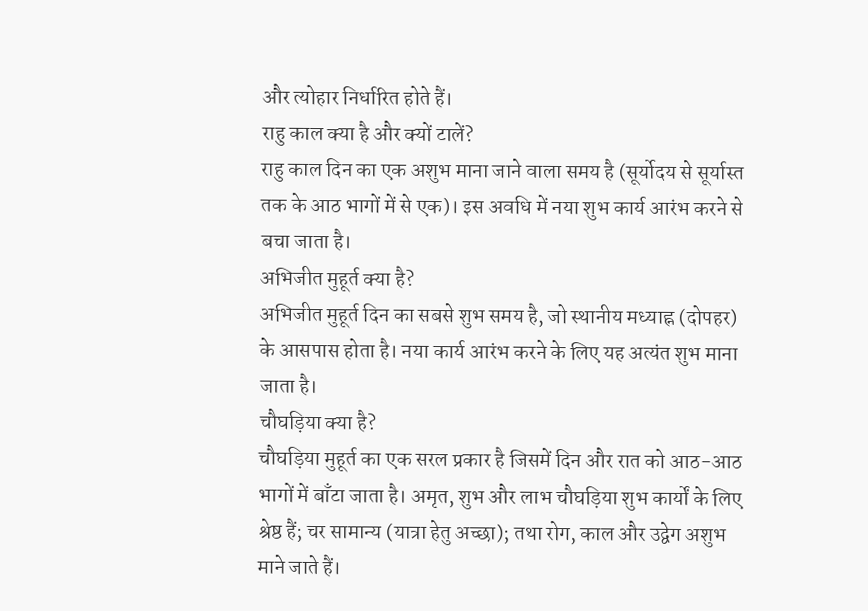और त्योहार निर्धारित होते हैं।
राहु काल क्या है और क्यों टालें?
राहु काल दिन का एक अशुभ माना जाने वाला समय है (सूर्योदय से सूर्यास्त तक के आठ भागों में से एक)। इस अवधि में नया शुभ कार्य आरंभ करने से बचा जाता है।
अभिजीत मुहूर्त क्या है?
अभिजीत मुहूर्त दिन का सबसे शुभ समय है, जो स्थानीय मध्याह्न (दोपहर) के आसपास होता है। नया कार्य आरंभ करने के लिए यह अत्यंत शुभ माना जाता है।
चौघड़िया क्या है?
चौघड़िया मुहूर्त का एक सरल प्रकार है जिसमें दिन और रात को आठ-आठ भागों में बाँटा जाता है। अमृत, शुभ और लाभ चौघड़िया शुभ कार्यों के लिए श्रेष्ठ हैं; चर सामान्य (यात्रा हेतु अच्छा); तथा रोग, काल और उद्वेग अशुभ माने जाते हैं।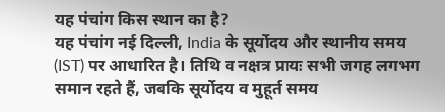यह पंचांग किस स्थान का है?
यह पंचांग नई दिल्ली, India के सूर्योदय और स्थानीय समय (IST) पर आधारित है। तिथि व नक्षत्र प्रायः सभी जगह लगभग समान रहते हैं, जबकि सूर्योदय व मुहूर्त समय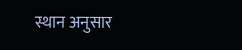स्थान अनुसार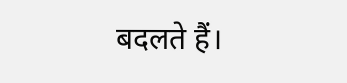बदलते हैं।